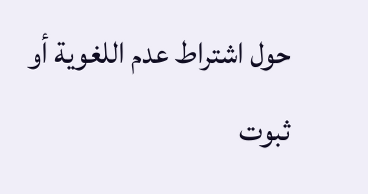حول اشتراط عدم اللغوية أو ثبوت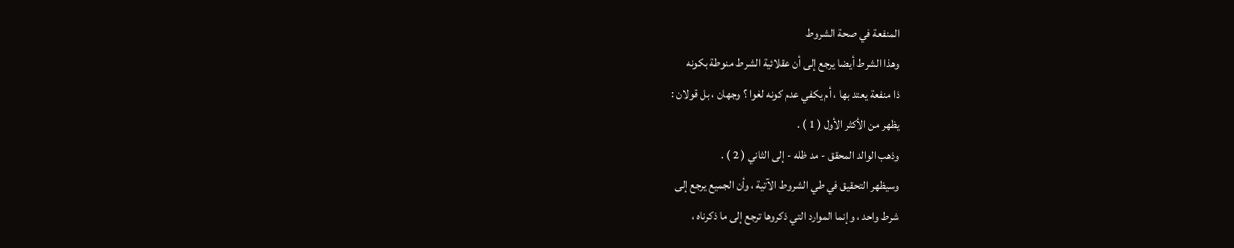المنفعة في صحة الشروط
وهذا الشرط أيضا يرجع إلى أن عقلائية الشرط منوطة بكونه
ذا منفعة يعتد بها ، أم يكفي عدم كونه لغوا ؟ وجهان ، بل قولان :
يظهر من الأكثر الأول ( 1 ) .
وذهب الوالد المحقق - مد ظله - إلى الثاني ( 2 ) .
وسيظهر التحقيق في طي الشروط الآتية ، وأن الجميع يرجع إلى
شرط واحد ، وإنما الموارد التي ذكروها ترجع إلى ما ذكرناه ،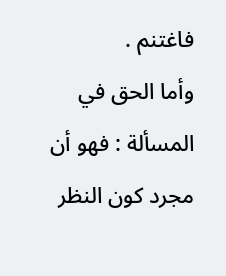فاغتنم .
وأما الحق في المسألة : فهو أن مجرد كون النظر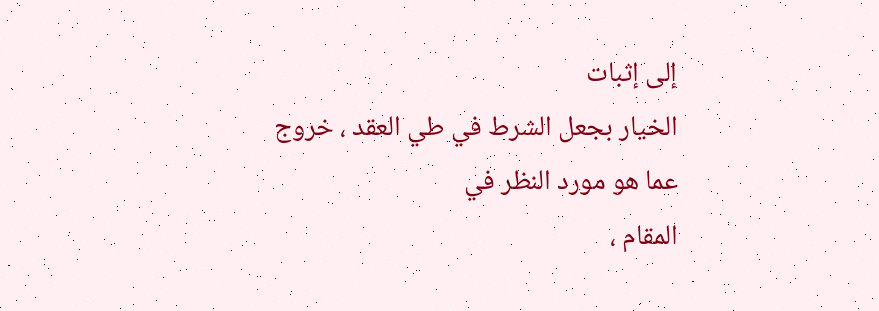إلى إثبات
الخيار بجعل الشرط في طي العقد ، خروج عما هو مورد النظر في
المقام ،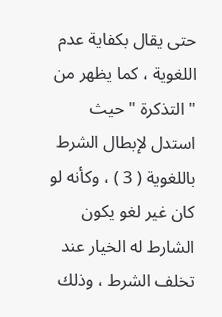حتى يقال بكفاية عدم اللغوية ، كما يظهر من " التذكرة " حيث
استدل لإبطال الشرط باللغوية ( 3 ) ، وكأنه لو كان غير لغو يكون
الشارط له الخيار عند تخلف الشرط ، وذلك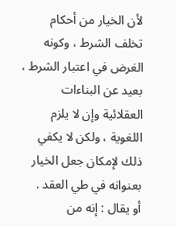لأن الخيار من أحكام
تخلف الشرط ، وكونه الغرض في اعتبار الشرط ، بعيد عن البناءات
العقلائية وإن لا يلزم اللغوية ، ولكن لا يكفي ذلك لإمكان جعل الخيار
بعنوانه في طي العقد .
أو يقال : إنه من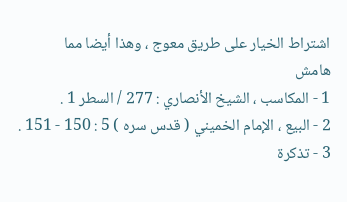اشتراط الخيار على طريق معوج ، وهذا أيضا مما
هامش
1 - المكاسب ، الشيخ الأنصاري : 277 / السطر 1 .
2 - البيع ، الإمام الخميني ( قدس سره ) 5 : 150 - 151 .
3 - تذكرة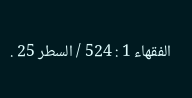الفقهاء 1 : 524 / السطر 25 .